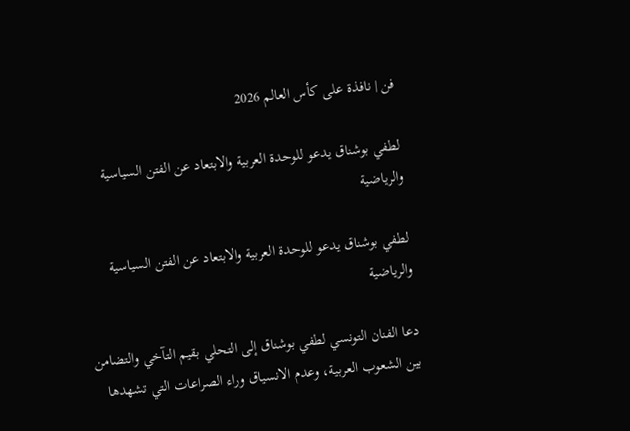فن | نافذة على كأس العالم 2026

لطفي بوشناق يدعو للوحدة العربية والابتعاد عن الفتن السياسية والرياضية

لطفي بوشناق يدعو للوحدة العربية والابتعاد عن الفتن السياسية والرياضية

دعا الفنان التونسي لطفي بوشناق إلى التحلي بقيم التآخي والتضامن بين الشعوب العربية، وعدم الانسياق وراء الصراعات التي تشهدها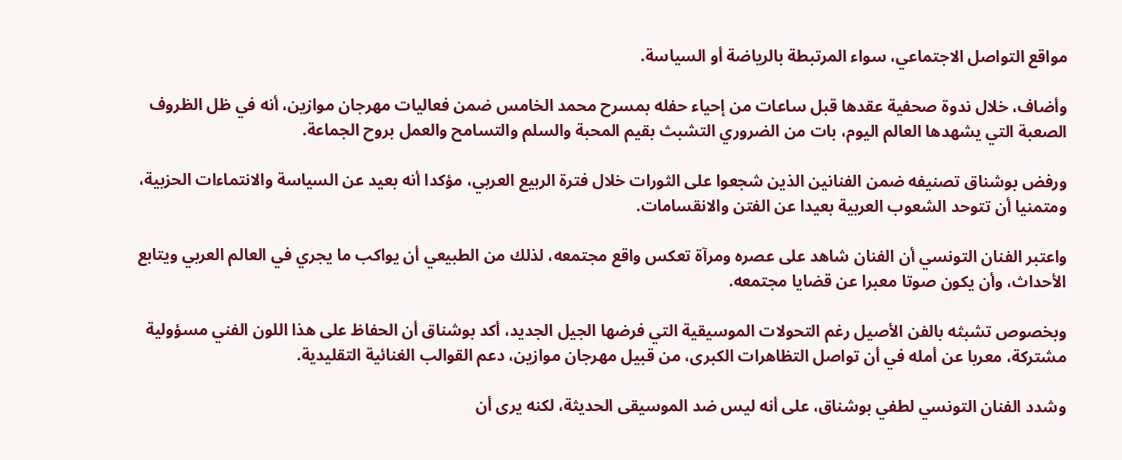مواقع التواصل الاجتماعي، سواء المرتبطة بالرياضة أو السياسة.

وأضاف، خلال ندوة صحفية عقدها قبل ساعات من إحياء حفله بمسرح محمد الخامس ضمن فعاليات مهرجان موازين، أنه في ظل الظروف الصعبة التي يشهدها العالم اليوم، بات من الضروري التشبث بقيم المحبة والسلم والتسامح والعمل بروح الجماعة.

ورفض بوشناق تصنيفه ضمن الفنانين الذين شجعوا على الثورات خلال فترة الربيع العربي، مؤكدا أنه بعيد عن السياسة والانتماءات الحزبية، ومتمنيا أن تتوحد الشعوب العربية بعيدا عن الفتن والانقسامات.

واعتبر الفنان التونسي أن الفنان شاهد على عصره ومرآة تعكس واقع مجتمعه، لذلك من الطبيعي أن يواكب ما يجري في العالم العربي ويتابع الأحداث، وأن يكون صوتا معبرا عن قضايا مجتمعه.

وبخصوص تشبثه بالفن الأصيل رغم التحولات الموسيقية التي فرضها الجيل الجديد، أكد بوشناق أن الحفاظ على هذا اللون الفني مسؤولية مشتركة، معربا عن أمله في أن تواصل التظاهرات الكبرى، من قبيل مهرجان موازين، دعم القوالب الغنائية التقليدية.

وشدد الفنان التونسي لطفي بوشناق، على أنه ليس ضد الموسيقى الحديثة، لكنه يرى أن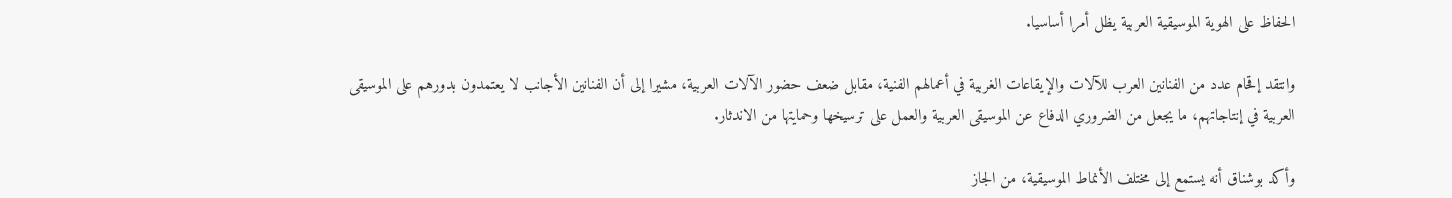الحفاظ على الهوية الموسيقية العربية يظل أمرا أساسيا.

وانتقد إقحام عدد من الفنانين العرب للآلات والإيقاعات الغربية في أعمالهم الفنية، مقابل ضعف حضور الآلات العربية، مشيرا إلى أن الفنانين الأجانب لا يعتمدون بدورهم على الموسيقى العربية في إنتاجاتهم، ما يجعل من الضروري الدفاع عن الموسيقى العربية والعمل على ترسيخها وحمايتها من الاندثار.

وأكد بوشناق أنه يستمع إلى مختلف الأنماط الموسيقية، من الجاز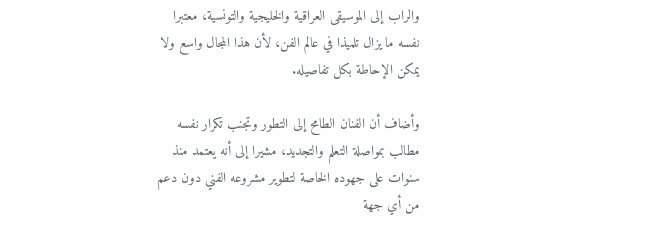والراب إلى الموسيقى العراقية والخليجية والتونسية، معتبرا نفسه ما يزال تلميذا في عالم الفن، لأن هذا المجال واسع ولا يمكن الإحاطة بكل تفاصيله.

وأضاف أن الفنان الطامح إلى التطور وتجنب تكرار نفسه مطالب بمواصلة التعلم والتجديد، مشيرا إلى أنه يعتمد منذ سنوات على جهوده الخاصة لتطوير مشروعه الفني دون دعم من أي جهة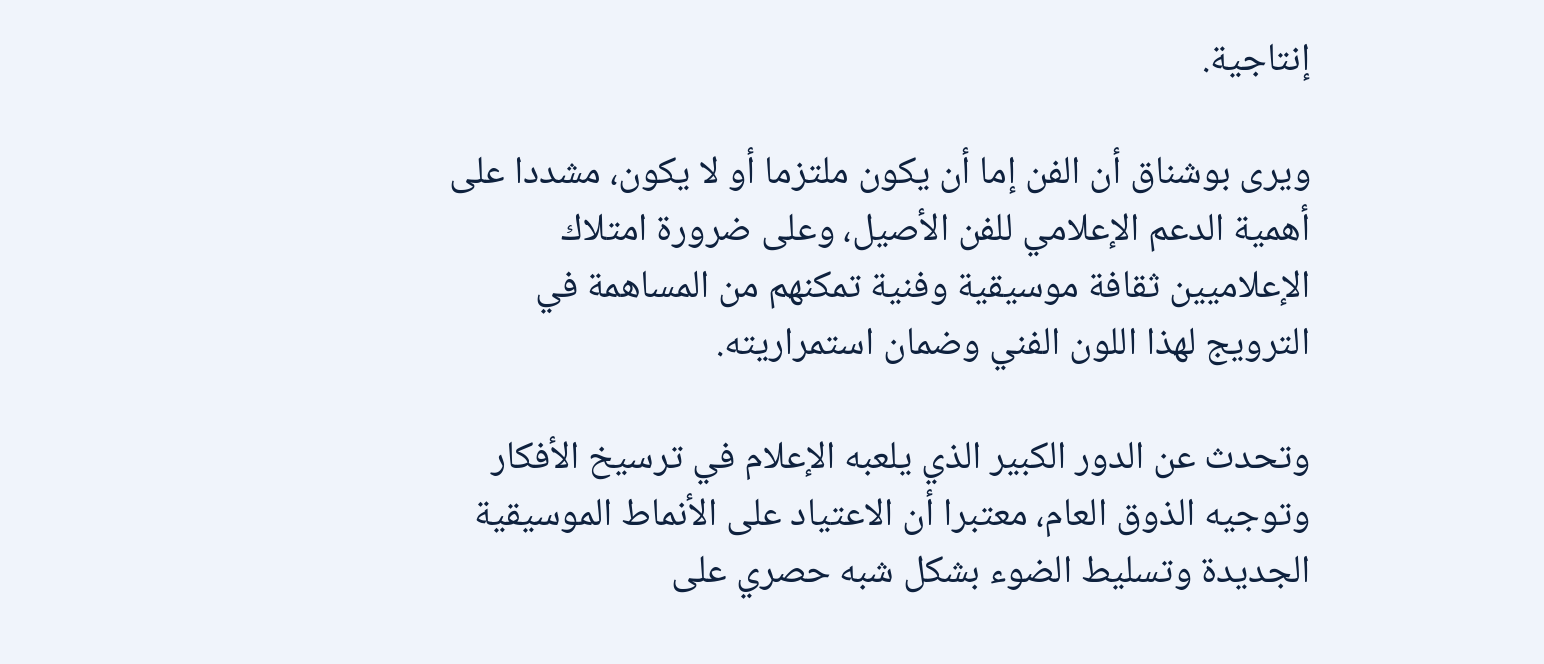إنتاجية.

ويرى بوشناق أن الفن إما أن يكون ملتزما أو لا يكون، مشددا على أهمية الدعم الإعلامي للفن الأصيل، وعلى ضرورة امتلاك الإعلاميين ثقافة موسيقية وفنية تمكنهم من المساهمة في الترويج لهذا اللون الفني وضمان استمراريته.

وتحدث عن الدور الكبير الذي يلعبه الإعلام في ترسيخ الأفكار وتوجيه الذوق العام، معتبرا أن الاعتياد على الأنماط الموسيقية الجديدة وتسليط الضوء بشكل شبه حصري على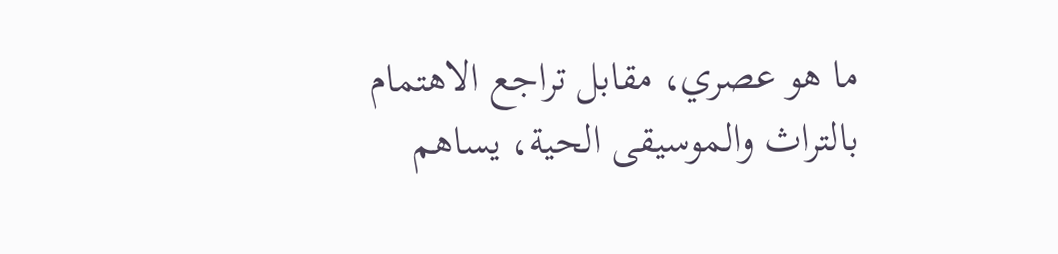ما هو عصري، مقابل تراجع الاهتمام بالتراث والموسيقى الحية، يساهم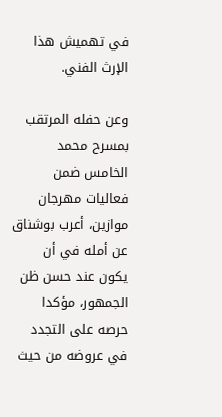في تهميش هذا الإرث الفني.

وعن حفله المرتقب بمسرح محمد الخامس ضمن فعاليات مهرجان موازين، أعرب بوشناق عن أمله في أن يكون عند حسن ظن الجمهور، مؤكدا حرصه على التجدد في عروضه من حيث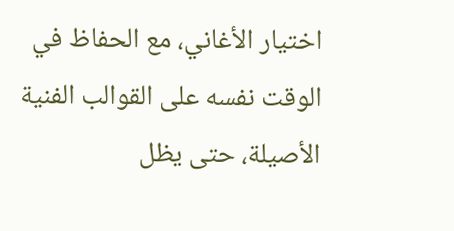اختيار الأغاني، مع الحفاظ في الوقت نفسه على القوالب الفنية الأصيلة، حتى يظل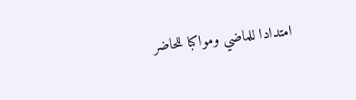امتدادا للماضي ومواكبا للحاضر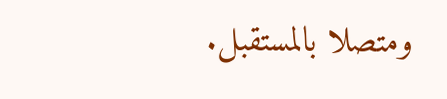ومتصلا بالمستقبل.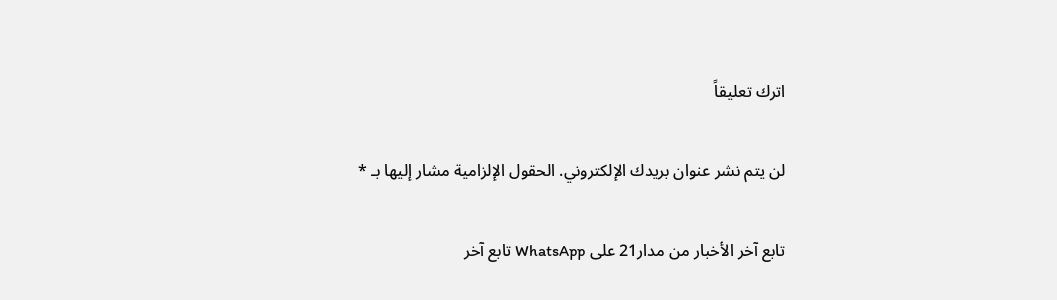اترك تعليقاً

لن يتم نشر عنوان بريدك الإلكتروني. الحقول الإلزامية مشار إليها بـ *

تابع آخر الأخبار من مدار21 على WhatsApp تابع آخر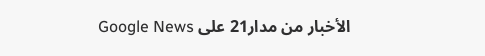الأخبار من مدار21 على Google News